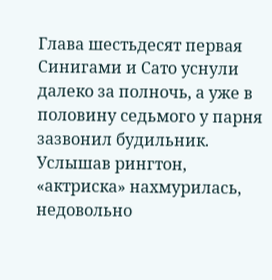Глава шестьдесят первая
Синигами и Сато уснули далеко за полночь, а уже в половину седьмого у парня зазвонил будильник. Услышав рингтон, «актриска» нахмурилась, недовольно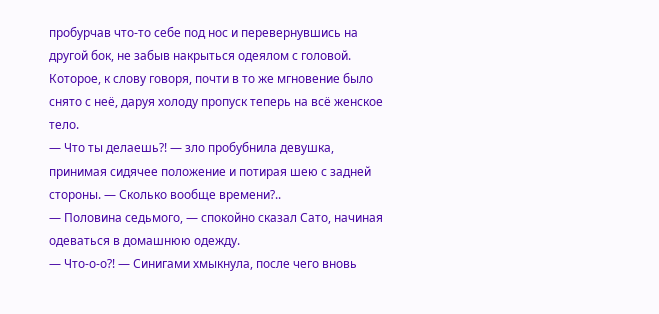пробурчав что-то себе под нос и перевернувшись на другой бок, не забыв накрыться одеялом с головой. Которое, к слову говоря, почти в то же мгновение было снято с неё, даруя холоду пропуск теперь на всё женское тело.
— Что ты делаешь?! — зло пробубнила девушка, принимая сидячее положение и потирая шею с задней стороны. — Сколько вообще времени?..
— Половина седьмого, — спокойно сказал Сато, начиная одеваться в домашнюю одежду.
— Что-о-о?! — Синигами хмыкнула, после чего вновь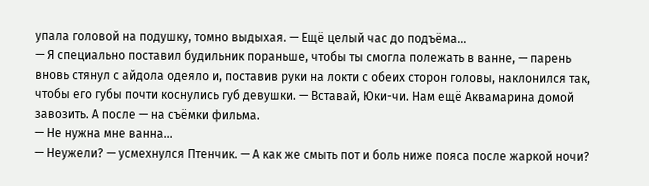упала головой на подушку, томно выдыхая. — Ещё целый час до подъёма...
— Я специально поставил будильник пораньше, чтобы ты смогла полежать в ванне, — парень вновь стянул с айдола одеяло и, поставив руки на локти с обеих сторон головы, наклонился так, чтобы его губы почти коснулись губ девушки. — Вставай, Юки-чи. Нам ещё Аквамарина домой завозить. А после — на съёмки фильма.
— Не нужна мне ванна...
— Неужели? — усмехнулся Птенчик. — А как же смыть пот и боль ниже пояса после жаркой ночи?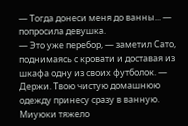— Тогда донеси меня до ванны... — попросила девушка.
— Это уже перебор, — заметил Сато, поднимаясь с кровати и доставая из шкафа одну из своих футболок. — Держи. Твою чистую домашнюю одежду принесу сразу в ванную.
Миуюки тяжело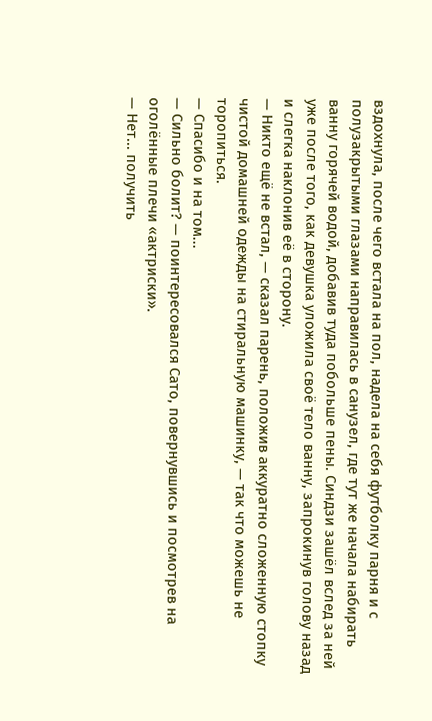вздохнула, после чего встала на пол, надела на себя футболку парня и с полузакрытыми глазами направилась в санузел, где тут же начала набирать ванну горячей водой, добавив туда побольше пены. Синдзи зашёл вслед за ней уже после того, как девушка уложила своё тело ванну, запрокинув голову назад и слегка наклонив её в сторону.
— Никто ещё не встал, — сказал парень, положив аккуратно сложенную стопку чистой домашней одежды на стиральную машинку, — так что можешь не торопиться.
— Спасибо и на том...
— Сильно болит? — поинтересовался Сато, повернувшись и посмотрев на оголённые плечи «актриски».
— Нет... получить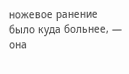ножевое ранение было куда больнее, — она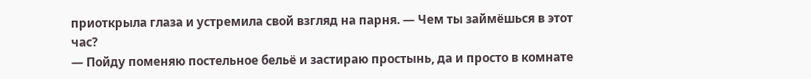приоткрыла глаза и устремила свой взгляд на парня. — Чем ты займёшься в этот час?
— Пойду поменяю постельное бельё и застираю простынь, да и просто в комнате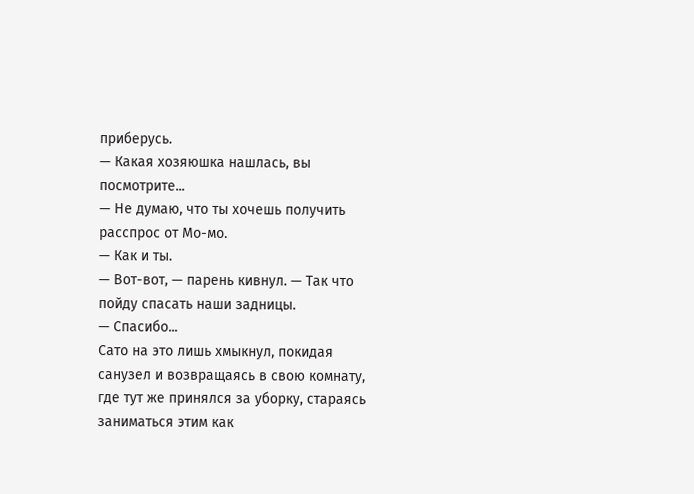приберусь.
— Какая хозяюшка нашлась, вы посмотрите...
— Не думаю, что ты хочешь получить расспрос от Мо-мо.
— Как и ты.
— Вот-вот, — парень кивнул. — Так что пойду спасать наши задницы.
— Спасибо...
Сато на это лишь хмыкнул, покидая санузел и возвращаясь в свою комнату, где тут же принялся за уборку, стараясь заниматься этим как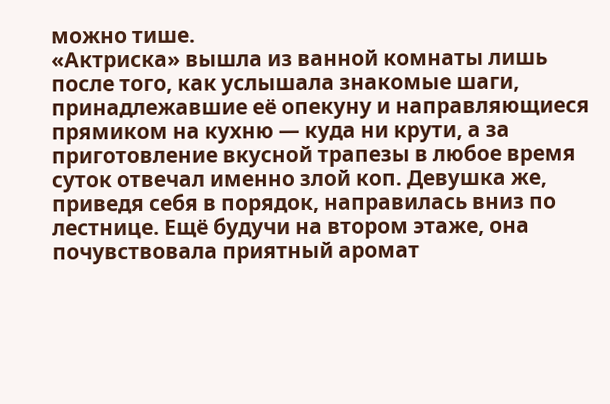можно тише.
«Актриска» вышла из ванной комнаты лишь после того, как услышала знакомые шаги, принадлежавшие её опекуну и направляющиеся прямиком на кухню — куда ни крути, а за приготовление вкусной трапезы в любое время суток отвечал именно злой коп. Девушка же, приведя себя в порядок, направилась вниз по лестнице. Ещё будучи на втором этаже, она почувствовала приятный аромат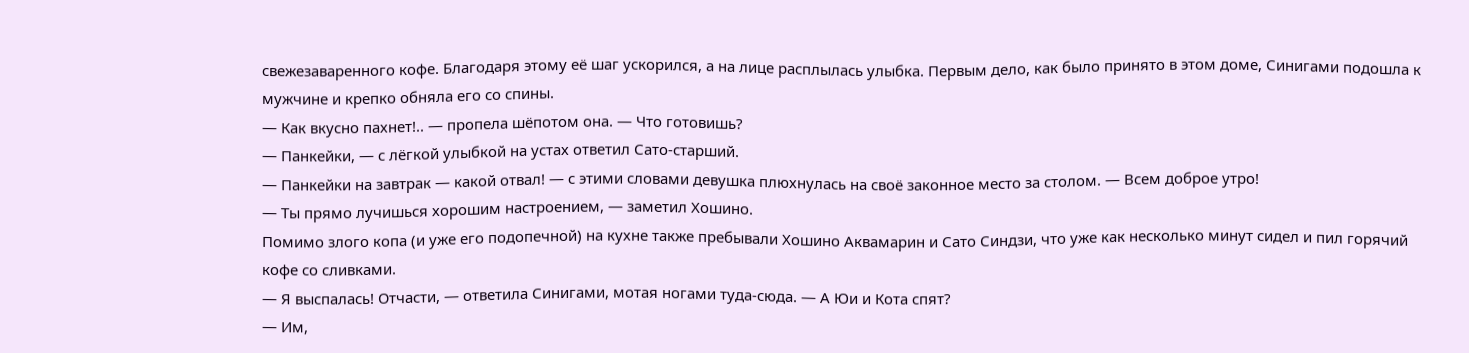свежезаваренного кофе. Благодаря этому её шаг ускорился, а на лице расплылась улыбка. Первым дело, как было принято в этом доме, Синигами подошла к мужчине и крепко обняла его со спины.
— Как вкусно пахнет!.. — пропела шёпотом она. — Что готовишь?
— Панкейки, — с лёгкой улыбкой на устах ответил Сато-старший.
— Панкейки на завтрак — какой отвал! — с этими словами девушка плюхнулась на своё законное место за столом. — Всем доброе утро!
— Ты прямо лучишься хорошим настроением, — заметил Хошино.
Помимо злого копа (и уже его подопечной) на кухне также пребывали Хошино Аквамарин и Сато Синдзи, что уже как несколько минут сидел и пил горячий кофе со сливками.
— Я выспалась! Отчасти, — ответила Синигами, мотая ногами туда-сюда. — А Юи и Кота спят?
— Им,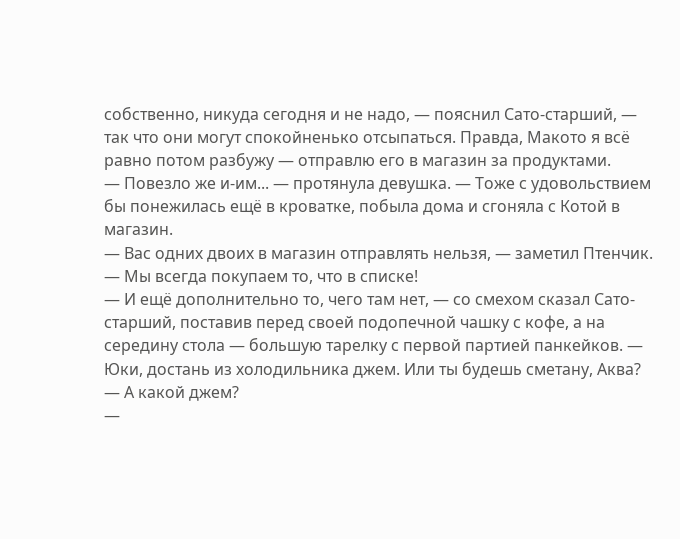собственно, никуда сегодня и не надо, — пояснил Сато-старший, — так что они могут спокойненько отсыпаться. Правда, Макото я всё равно потом разбужу — отправлю его в магазин за продуктами.
— Повезло же и-им... — протянула девушка. — Тоже с удовольствием бы понежилась ещё в кроватке, побыла дома и сгоняла с Котой в магазин.
— Вас одних двоих в магазин отправлять нельзя, — заметил Птенчик.
— Мы всегда покупаем то, что в списке!
— И ещё дополнительно то, чего там нет, — со смехом сказал Сато-старший, поставив перед своей подопечной чашку с кофе, а на середину стола — большую тарелку с первой партией панкейков. — Юки, достань из холодильника джем. Или ты будешь сметану, Аква?
— А какой джем?
—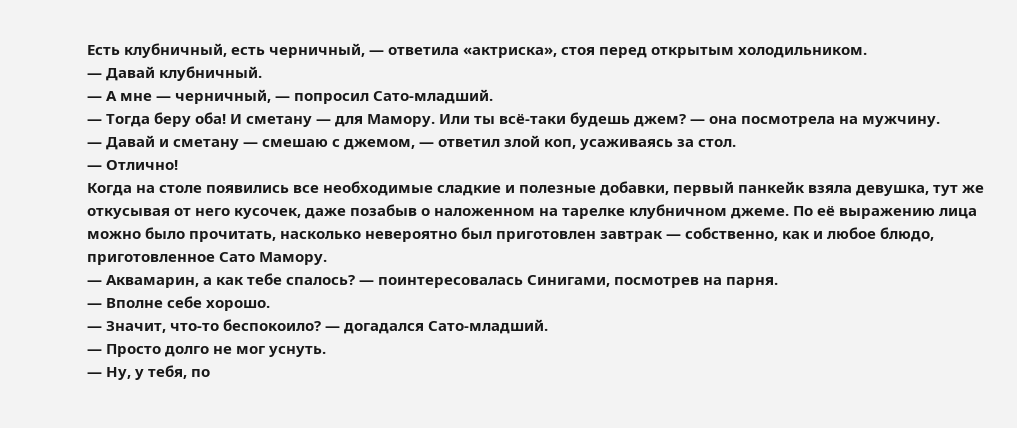Есть клубничный, есть черничный, — ответила «актриска», стоя перед открытым холодильником.
— Давай клубничный.
— А мне — черничный, — попросил Сато-младший.
— Тогда беру оба! И сметану — для Мамору. Или ты всё-таки будешь джем? — она посмотрела на мужчину.
— Давай и сметану — смешаю с джемом, — ответил злой коп, усаживаясь за стол.
— Отлично!
Когда на столе появились все необходимые сладкие и полезные добавки, первый панкейк взяла девушка, тут же откусывая от него кусочек, даже позабыв о наложенном на тарелке клубничном джеме. По её выражению лица можно было прочитать, насколько невероятно был приготовлен завтрак — собственно, как и любое блюдо, приготовленное Сато Мамору.
— Аквамарин, а как тебе спалось? — поинтересовалась Синигами, посмотрев на парня.
— Вполне себе хорошо.
— Значит, что-то беспокоило? — догадался Сато-младший.
— Просто долго не мог уснуть.
— Ну, у тебя, по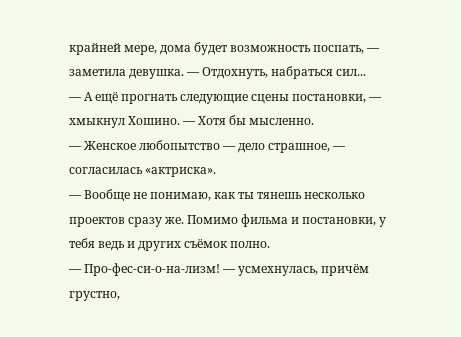крайней мере, дома будет возможность поспать, — заметила девушка. — Отдохнуть, набраться сил...
— А ещё прогнать следующие сцены постановки, — хмыкнул Хошино. — Хотя бы мысленно.
— Женское любопытство — дело страшное, — согласилась «актриска».
— Вообще не понимаю, как ты тянешь несколько проектов сразу же. Помимо фильма и постановки, у тебя ведь и других съёмок полно.
— Про-фес-си-о-на-лизм! — усмехнулась, причём грустно,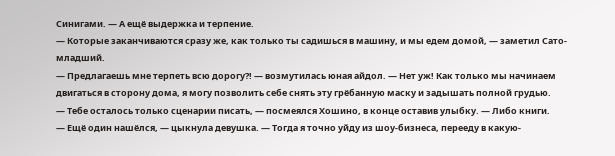Синигами. — А ещё выдержка и терпение.
— Которые заканчиваются сразу же, как только ты садишься в машину, и мы едем домой, — заметил Сато-младший.
— Предлагаешь мне терпеть всю дорогу?! — возмутилась юная айдол. — Нет уж! Как только мы начинаем двигаться в сторону дома, я могу позволить себе снять эту грёбанную маску и задышать полной грудью.
— Тебе осталось только сценарии писать, — посмеялся Хошино, в конце оставив улыбку. — Либо книги.
— Ещё один нашёлся, — цыкнула девушка. — Тогда я точно уйду из шоу-бизнеса, перееду в какую-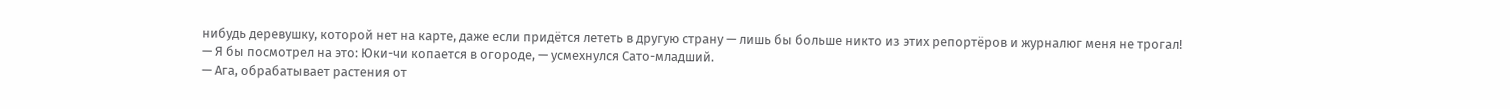нибудь деревушку, которой нет на карте, даже если придётся лететь в другую страну — лишь бы больше никто из этих репортёров и журналюг меня не трогал!
— Я бы посмотрел на это: Юки-чи копается в огороде, — усмехнулся Сато-младший.
— Ага, обрабатывает растения от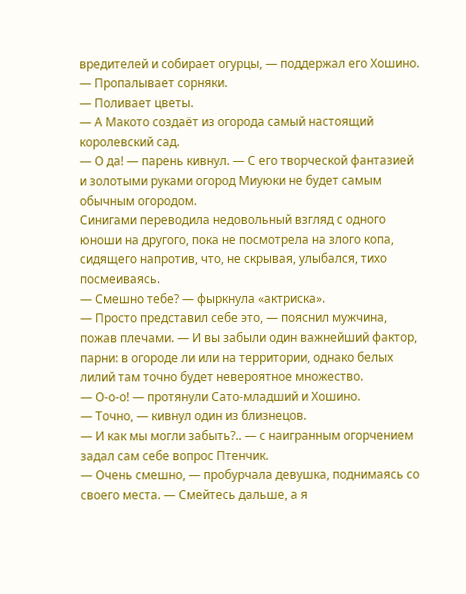вредителей и собирает огурцы, — поддержал его Хошино.
— Пропалывает сорняки.
— Поливает цветы.
— А Макото создаёт из огорода самый настоящий королевский сад.
— О да! — парень кивнул. — С его творческой фантазией и золотыми руками огород Миуюки не будет самым обычным огородом.
Синигами переводила недовольный взгляд с одного юноши на другого, пока не посмотрела на злого копа, сидящего напротив, что, не скрывая, улыбался, тихо посмеиваясь.
— Смешно тебе? — фыркнула «актриска».
— Просто представил себе это, — пояснил мужчина, пожав плечами. — И вы забыли один важнейший фактор, парни: в огороде ли или на территории, однако белых лилий там точно будет невероятное множество.
— О-о-о! — протянули Сато-младший и Хошино.
— Точно, — кивнул один из близнецов.
— И как мы могли забыть?.. — с наигранным огорчением задал сам себе вопрос Птенчик.
— Очень смешно, — пробурчала девушка, поднимаясь со своего места. — Смейтесь дальше, а я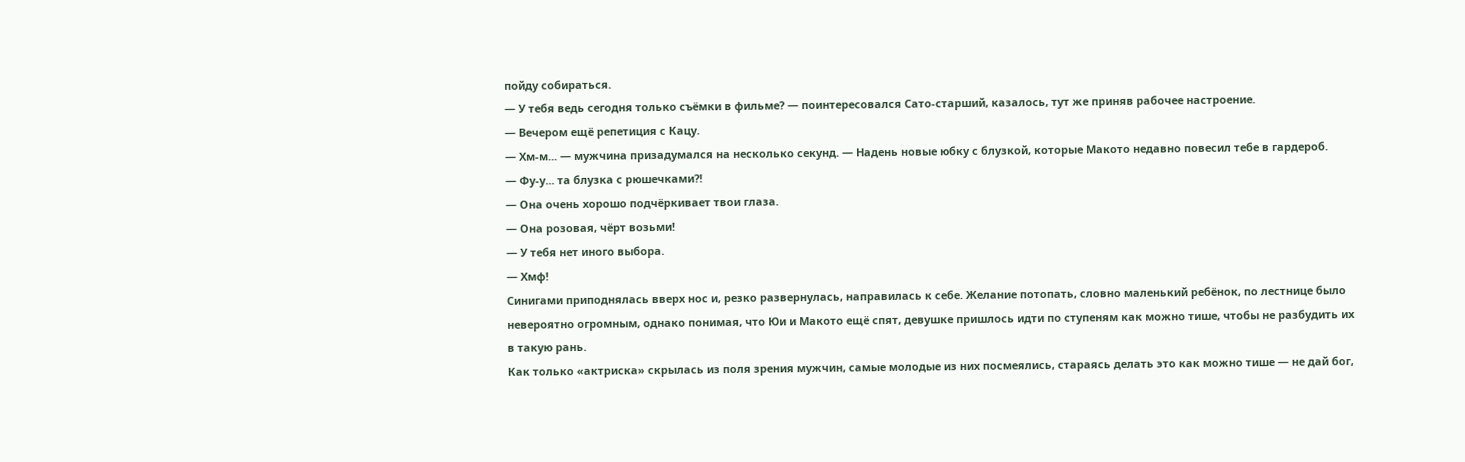пойду собираться.
— У тебя ведь сегодня только съёмки в фильме? — поинтересовался Сато-старший, казалось, тут же приняв рабочее настроение.
— Вечером ещё репетиция с Кацу.
— Хм-м... — мужчина призадумался на несколько секунд. — Надень новые юбку с блузкой, которые Макото недавно повесил тебе в гардероб.
— Фу-у... та блузка с рюшечками?!
— Она очень хорошо подчёркивает твои глаза.
— Она розовая, чёрт возьми!
— У тебя нет иного выбора.
— Хмф!
Синигами приподнялась вверх нос и, резко развернулась, направилась к себе. Желание потопать, словно маленький ребёнок, по лестнице было невероятно огромным, однако понимая, что Юи и Макото ещё спят, девушке пришлось идти по ступеням как можно тише, чтобы не разбудить их в такую рань.
Как только «актриска» скрылась из поля зрения мужчин, самые молодые из них посмеялись, стараясь делать это как можно тише — не дай бог,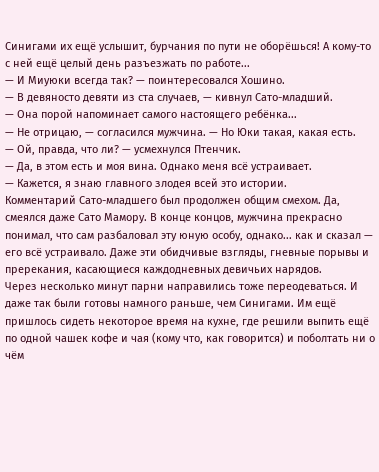Синигами их ещё услышит, бурчания по пути не оборёшься! А кому-то с ней ещё целый день разъезжать по работе...
— И Миуюки всегда так? — поинтересовался Хошино.
— В девяносто девяти из ста случаев, — кивнул Сато-младший.
— Она порой напоминает самого настоящего ребёнка...
— Не отрицаю, — согласился мужчина. — Но Юки такая, какая есть.
— Ой, правда, что ли? — усмехнулся Птенчик.
— Да, в этом есть и моя вина. Однако меня всё устраивает.
— Кажется, я знаю главного злодея всей это истории.
Комментарий Сато-младшего был продолжен общим смехом. Да, смеялся даже Сато Мамору. В конце концов, мужчина прекрасно понимал, что сам разбаловал эту юную особу, однако... как и сказал — его всё устраивало. Даже эти обидчивые взгляды, гневные порывы и пререкания, касающиеся каждодневных девичьих нарядов.
Через несколько минут парни направились тоже переодеваться. И даже так были готовы намного раньше, чем Синигами. Им ещё пришлось сидеть некоторое время на кухне, где решили выпить ещё по одной чашек кофе и чая (кому что, как говорится) и поболтать ни о чём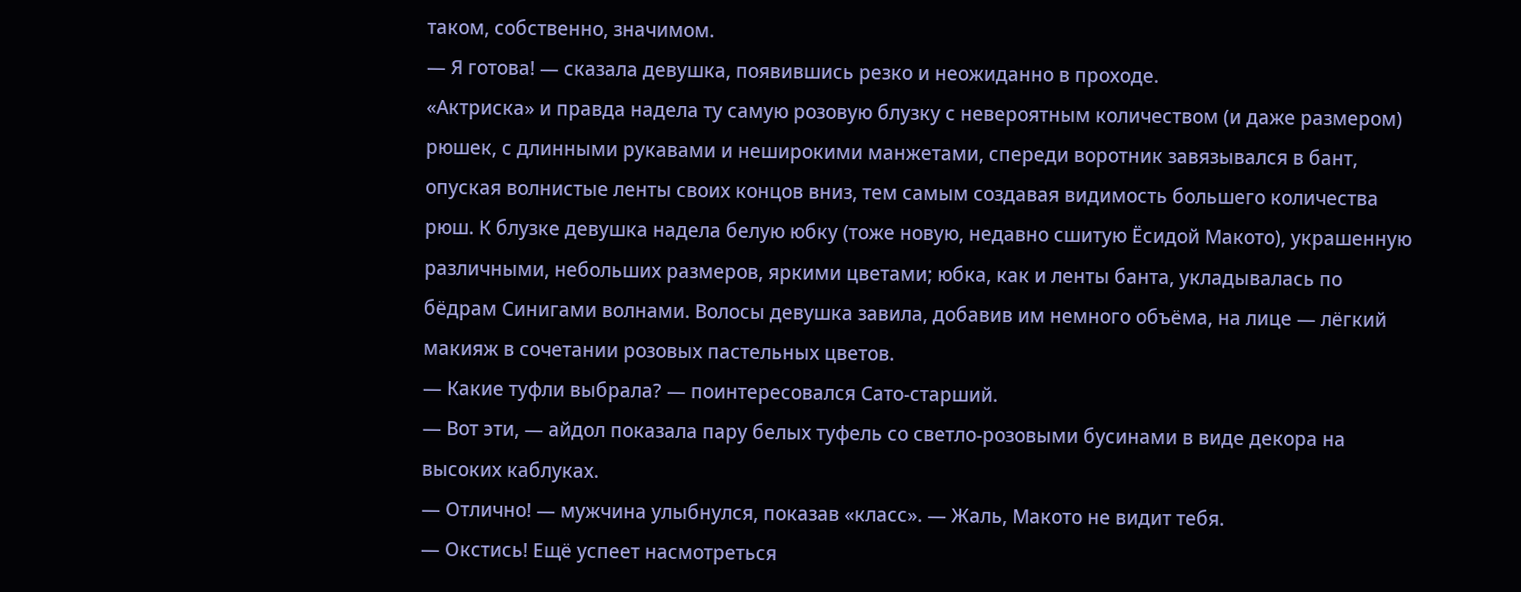таком, собственно, значимом.
— Я готова! — сказала девушка, появившись резко и неожиданно в проходе.
«Актриска» и правда надела ту самую розовую блузку с невероятным количеством (и даже размером) рюшек, с длинными рукавами и неширокими манжетами, спереди воротник завязывался в бант, опуская волнистые ленты своих концов вниз, тем самым создавая видимость большего количества рюш. К блузке девушка надела белую юбку (тоже новую, недавно сшитую Ёсидой Макото), украшенную различными, небольших размеров, яркими цветами; юбка, как и ленты банта, укладывалась по бёдрам Синигами волнами. Волосы девушка завила, добавив им немного объёма, на лице — лёгкий макияж в сочетании розовых пастельных цветов.
— Какие туфли выбрала? — поинтересовался Сато-старший.
— Вот эти, — айдол показала пару белых туфель со светло-розовыми бусинами в виде декора на высоких каблуках.
— Отлично! — мужчина улыбнулся, показав «класс». — Жаль, Макото не видит тебя.
— Окстись! Ещё успеет насмотреться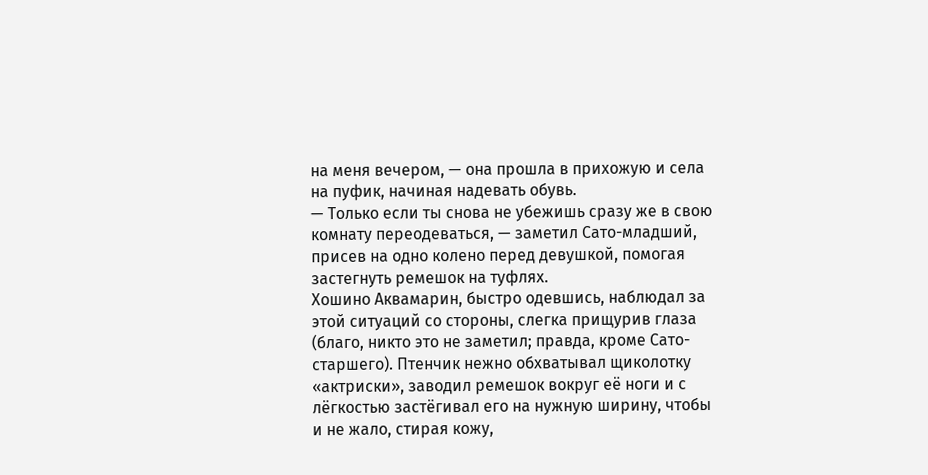на меня вечером, — она прошла в прихожую и села на пуфик, начиная надевать обувь.
— Только если ты снова не убежишь сразу же в свою комнату переодеваться, — заметил Сато-младший, присев на одно колено перед девушкой, помогая застегнуть ремешок на туфлях.
Хошино Аквамарин, быстро одевшись, наблюдал за этой ситуаций со стороны, слегка прищурив глаза (благо, никто это не заметил; правда, кроме Сато-старшего). Птенчик нежно обхватывал щиколотку «актриски», заводил ремешок вокруг её ноги и с лёгкостью застёгивал его на нужную ширину, чтобы и не жало, стирая кожу,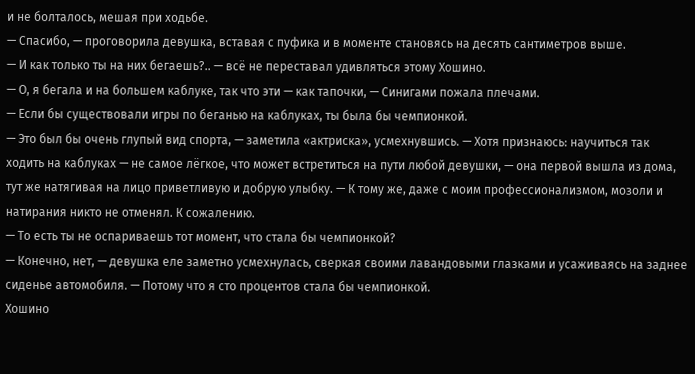и не болталось, мешая при ходьбе.
— Спасибо, — проговорила девушка, вставая с пуфика и в моменте становясь на десять сантиметров выше.
— И как только ты на них бегаешь?.. — всё не переставал удивляться этому Хошино.
— О, я бегала и на большем каблуке, так что эти — как тапочки, — Синигами пожала плечами.
— Если бы существовали игры по беганью на каблуках, ты была бы чемпионкой.
— Это был бы очень глупый вид спорта, — заметила «актриска», усмехнувшись. — Хотя признаюсь: научиться так ходить на каблуках — не самое лёгкое, что может встретиться на пути любой девушки, — она первой вышла из дома, тут же натягивая на лицо приветливую и добрую улыбку. — К тому же, даже с моим профессионализмом, мозоли и натирания никто не отменял. К сожалению.
— То есть ты не оспариваешь тот момент, что стала бы чемпионкой?
— Конечно, нет, — девушка еле заметно усмехнулась, сверкая своими лавандовыми глазками и усаживаясь на заднее сиденье автомобиля. — Потому что я сто процентов стала бы чемпионкой.
Хошино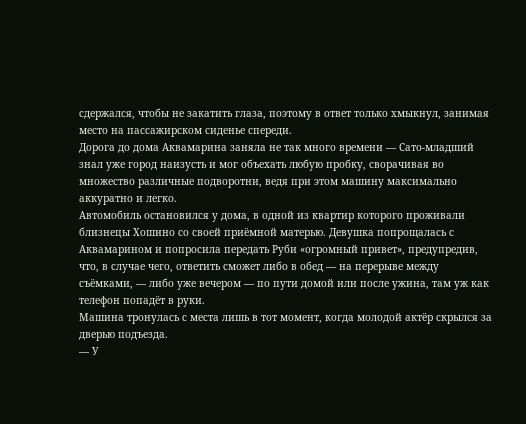сдержался, чтобы не закатить глаза, поэтому в ответ только хмыкнул, занимая место на пассажирском сиденье спереди.
Дорога до дома Аквамарина заняла не так много времени — Сато-младший знал уже город наизусть и мог объехать любую пробку, сворачивая во множество различные подворотни, ведя при этом машину максимально аккуратно и легко.
Автомобиль остановился у дома, в одной из квартир которого проживали близнецы Хошино со своей приёмной матерью. Девушка попрощалась с Аквамарином и попросила передать Руби «огромный привет», предупредив, что, в случае чего, ответить сможет либо в обед — на перерыве между съёмками, — либо уже вечером — по пути домой или после ужина, там уж как телефон попадёт в руки.
Машина тронулась с места лишь в тот момент, когда молодой актёр скрылся за дверью подъезда.
— У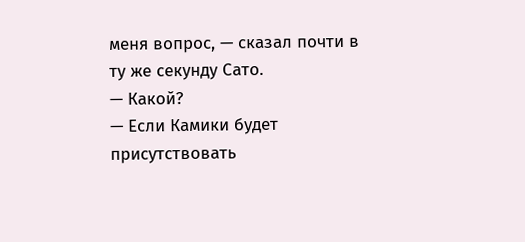меня вопрос, — сказал почти в ту же секунду Сато.
— Какой?
— Если Камики будет присутствовать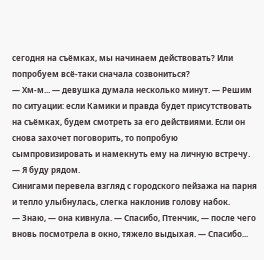сегодня на съёмках, мы начинаем действовать? Или попробуем всё-таки сначала созвониться?
— Хм-м... — девушка думала несколько минут. — Решим по ситуации: если Камики и правда будет присутствовать на съёмках, будем смотреть за его действиями. Если он снова захочет поговорить, то попробую сымпровизировать и намекнуть ему на личную встречу.
— Я буду рядом.
Синигами перевела взгляд с городского пейзажа на парня и тепло улыбнулась, слегка наклонив голову набок.
— Знаю, — она кивнула. — Спасибо, Птенчик, — после чего вновь посмотрела в окно, тяжело выдыхая. — Спасибо...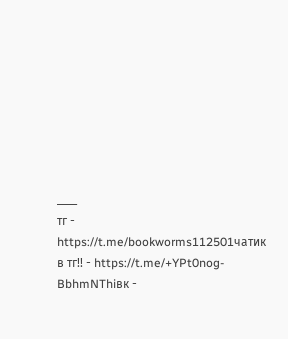____
тг - https://t.me/bookworms112501чатик в тг!! - https://t.me/+YPt0nog-BbhmNThiвк -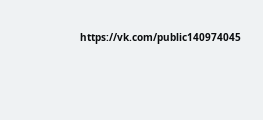https://vk.com/public140974045